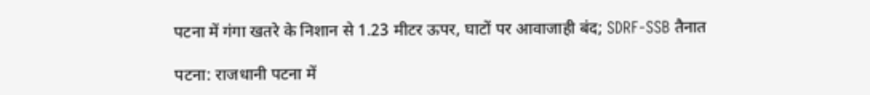पटना में गंगा खतरे के निशान से 1.23 मीटर ऊपर, घाटों पर आवाजाही बंद; SDRF-SSB तैनात

पटना: राजधानी पटना में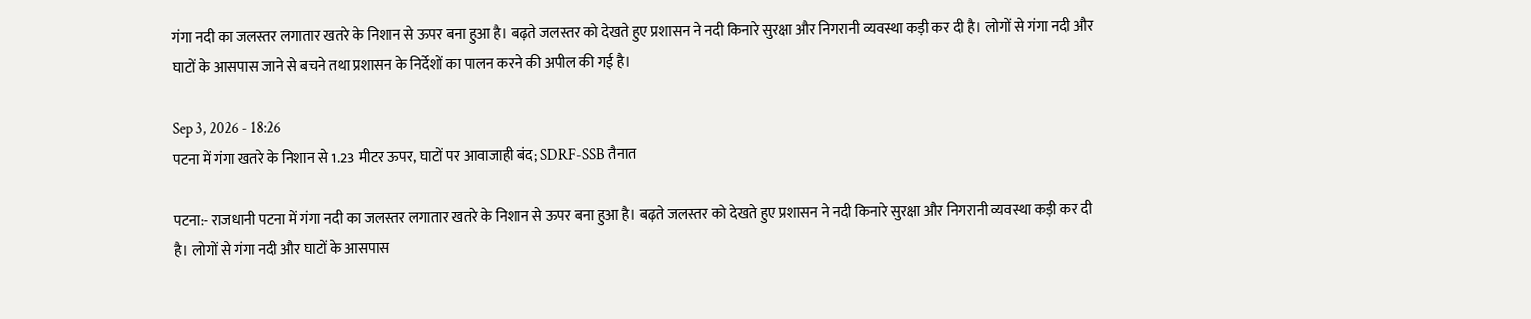गंगा नदी का जलस्तर लगातार खतरे के निशान से ऊपर बना हुआ है। बढ़ते जलस्तर को देखते हुए प्रशासन ने नदी किनारे सुरक्षा और निगरानी व्यवस्था कड़ी कर दी है। लोगों से गंगा नदी और घाटों के आसपास जाने से बचने तथा प्रशासन के निर्देशों का पालन करने की अपील की गई है।

Sep 3, 2026 - 18:26
पटना में गंगा खतरे के निशान से 1.23 मीटर ऊपर, घाटों पर आवाजाही बंद; SDRF-SSB तैनात

पटना:- राजधानी पटना में गंगा नदी का जलस्तर लगातार खतरे के निशान से ऊपर बना हुआ है। बढ़ते जलस्तर को देखते हुए प्रशासन ने नदी किनारे सुरक्षा और निगरानी व्यवस्था कड़ी कर दी है। लोगों से गंगा नदी और घाटों के आसपास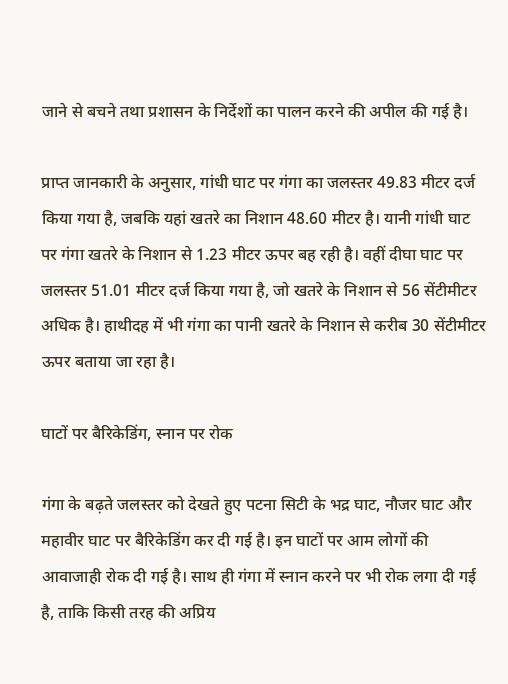जाने से बचने तथा प्रशासन के निर्देशों का पालन करने की अपील की गई है।

प्राप्त जानकारी के अनुसार, गांधी घाट पर गंगा का जलस्तर 49.83 मीटर दर्ज किया गया है, जबकि यहां खतरे का निशान 48.60 मीटर है। यानी गांधी घाट पर गंगा खतरे के निशान से 1.23 मीटर ऊपर बह रही है। वहीं दीघा घाट पर जलस्तर 51.01 मीटर दर्ज किया गया है, जो खतरे के निशान से 56 सेंटीमीटर अधिक है। हाथीदह में भी गंगा का पानी खतरे के निशान से करीब 30 सेंटीमीटर ऊपर बताया जा रहा है।

घाटों पर बैरिकेडिंग, स्नान पर रोक

गंगा के बढ़ते जलस्तर को देखते हुए पटना सिटी के भद्र घाट, नौजर घाट और महावीर घाट पर बैरिकेडिंग कर दी गई है। इन घाटों पर आम लोगों की आवाजाही रोक दी गई है। साथ ही गंगा में स्नान करने पर भी रोक लगा दी गई है, ताकि किसी तरह की अप्रिय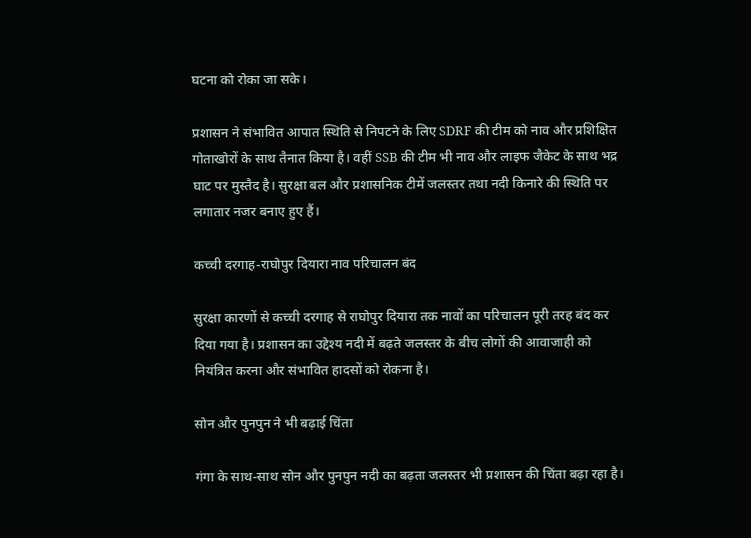घटना को रोका जा सके।

प्रशासन ने संभावित आपात स्थिति से निपटने के लिए SDRF की टीम को नाव और प्रशिक्षित गोताखोरों के साथ तैनात किया है। वहीं SSB की टीम भी नाव और लाइफ जैकेट के साथ भद्र घाट पर मुस्तैद है। सुरक्षा बल और प्रशासनिक टीमें जलस्तर तथा नदी किनारे की स्थिति पर लगातार नजर बनाए हुए हैं।

कच्ची दरगाह-राघोपुर दियारा नाव परिचालन बंद

सुरक्षा कारणों से कच्ची दरगाह से राघोपुर दियारा तक नावों का परिचालन पूरी तरह बंद कर दिया गया है। प्रशासन का उद्देश्य नदी में बढ़ते जलस्तर के बीच लोगों की आवाजाही को नियंत्रित करना और संभावित हादसों को रोकना है।

सोन और पुनपुन ने भी बढ़ाई चिंता

गंगा के साथ-साथ सोन और पुनपुन नदी का बढ़ता जलस्तर भी प्रशासन की चिंता बढ़ा रहा है।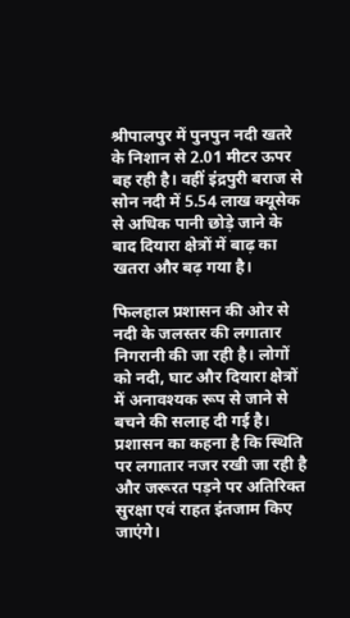श्रीपालपुर में पुनपुन नदी खतरे के निशान से 2.01 मीटर ऊपर बह रही है। वहीं इंद्रपुरी बराज से सोन नदी में 5.54 लाख क्यूसेक से अधिक पानी छोड़े जाने के बाद दियारा क्षेत्रों में बाढ़ का खतरा और बढ़ गया है।

फिलहाल प्रशासन की ओर से नदी के जलस्तर की लगातार निगरानी की जा रही है। लोगों को नदी, घाट और दियारा क्षेत्रों में अनावश्यक रूप से जाने से बचने की सलाह दी गई है। प्रशासन का कहना है कि स्थिति पर लगातार नजर रखी जा रही है और जरूरत पड़ने पर अतिरिक्त सुरक्षा एवं राहत इंतजाम किए जाएंगे।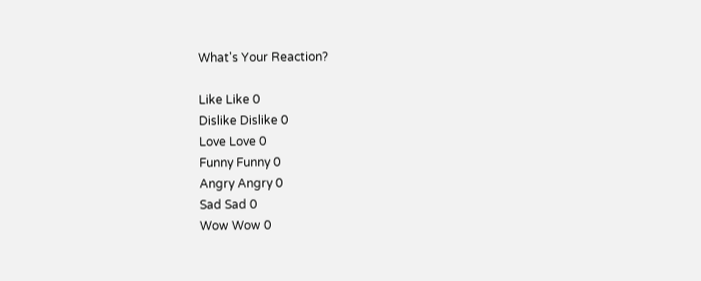What's Your Reaction?

Like Like 0
Dislike Dislike 0
Love Love 0
Funny Funny 0
Angry Angry 0
Sad Sad 0
Wow Wow 0